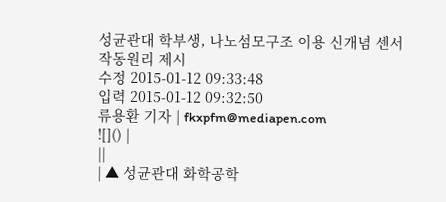성균관대 학부생, 나노섬모구조 이용 신개념 센서 작동원리 제시
수정 2015-01-12 09:33:48
입력 2015-01-12 09:32:50
류용환 기자 | fkxpfm@mediapen.com
![]() |
||
| ▲ 성균관대 화학공학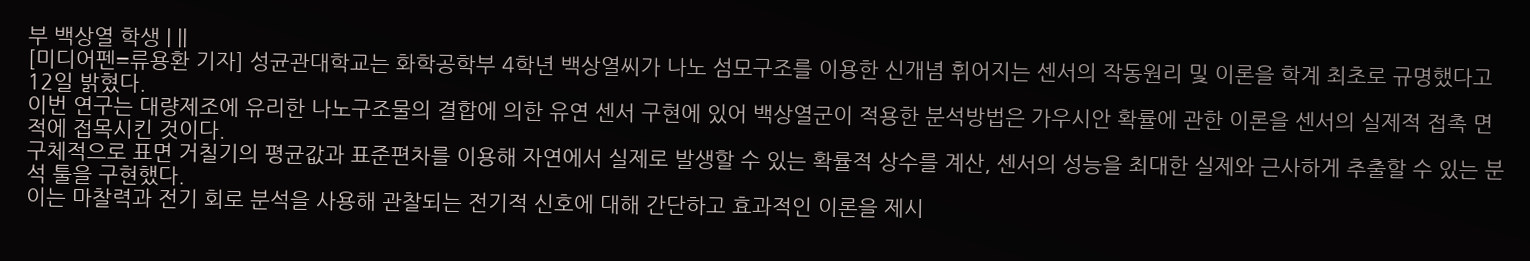부 백상열 학생 | ||
[미디어펜=류용환 기자] 성균관대학교는 화학공학부 4학년 백상열씨가 나노 섬모구조를 이용한 신개념 휘어지는 센서의 작동원리 및 이론을 학계 최초로 규명했다고 12일 밝혔다.
이번 연구는 대량제조에 유리한 나노구조물의 결합에 의한 유연 센서 구현에 있어 백상열군이 적용한 분석방법은 가우시안 확률에 관한 이론을 센서의 실제적 접촉 면적에 접목시킨 것이다.
구체적으로 표면 거칠기의 평균값과 표준편차를 이용해 자연에서 실제로 발생할 수 있는 확률적 상수를 계산, 센서의 성능을 최대한 실제와 근사하게 추출할 수 있는 분석 툴을 구현했다.
이는 마찰력과 전기 회로 분석을 사용해 관찰되는 전기적 신호에 대해 간단하고 효과적인 이론을 제시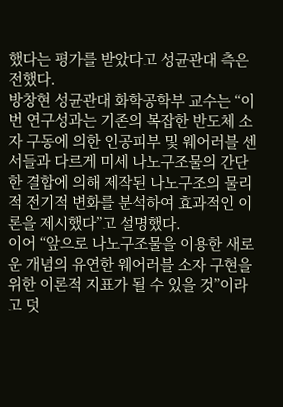했다는 평가를 받았다고 성균관대 측은 전했다.
방창현 성균관대 화학공학부 교수는 “이번 연구성과는 기존의 복잡한 반도체 소자 구동에 의한 인공피부 및 웨어러블 센서들과 다르게 미세 나노구조물의 간단한 결합에 의해 제작된 나노구조의 물리적 전기적 변화를 분석하여 효과적인 이론을 제시했다”고 설명했다.
이어 “앞으로 나노구조물을 이용한 새로운 개념의 유연한 웨어러블 소자 구현을 위한 이론적 지표가 될 수 있을 것”이라고 덧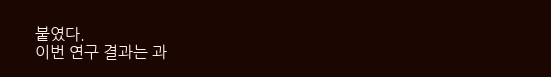붙였다.
이번 연구 결과는 과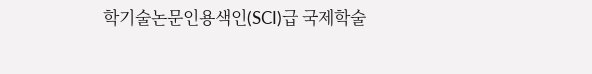학기술논문인용색인(SCI)급 국제학술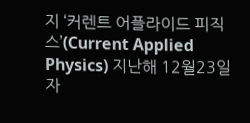지 ‘커렌트 어플라이드 피직스’(Current Applied Physics) 지난해 12월23일자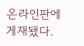온라인판에 게재됐다.